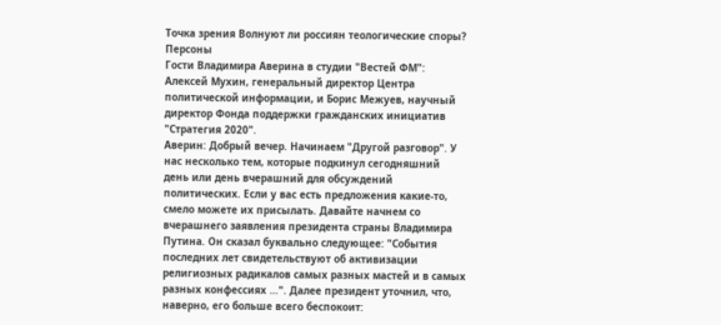Точка зрения Волнуют ли россиян теологические споры?
Персоны
Гости Владимира Аверина в студии "Вестей ФМ": Алексей Мухин, генеральный директор Центра политической информации, и Борис Межуев, научный директор Фонда поддержки гражданских инициатив "Стратегия 2020".
Аверин: Добрый вечер. Начинаем "Другой разговор". У нас несколько тем, которые подкинул сегодняшний день или день вчерашний для обсуждений политических. Если у вас есть предложения какие-то, смело можете их присылать. Давайте начнем со вчерашнего заявления президента страны Владимира Путина. Он сказал буквально следующее: "События последних лет свидетельствуют об активизации религиозных радикалов самых разных мастей и в самых разных конфессиях …". Далее президент уточнил, что, наверно, его больше всего беспокоит: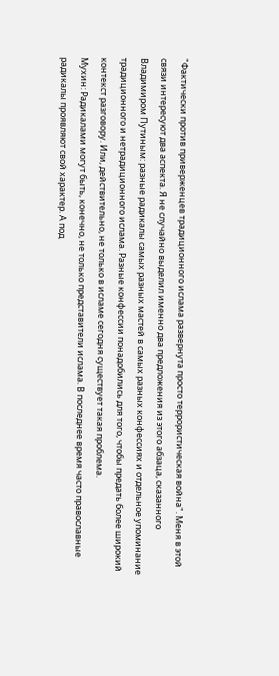"Фактически против приверженцев традиционного ислама развернута просто террористическая война". Меня в этой связи интересуют два аспекта. Я не случайно выделил именно два предложения из этого абзаца, сказанного Владимиром Путиным: разные радикалы самых разных мастей в самых разных конфессиях и отдельное упоминание традиционного и нетрадиционного ислама. Разные конфессии понадобились для того, чтобы предать более широкий контекст разговору. Или, действительно, не только в исламе сегодня существует такая проблема.
Мухин: Радикалами могут быть, конечно, не только представители ислама. В последнее время часто православные радикалы проявляют свой характер. А под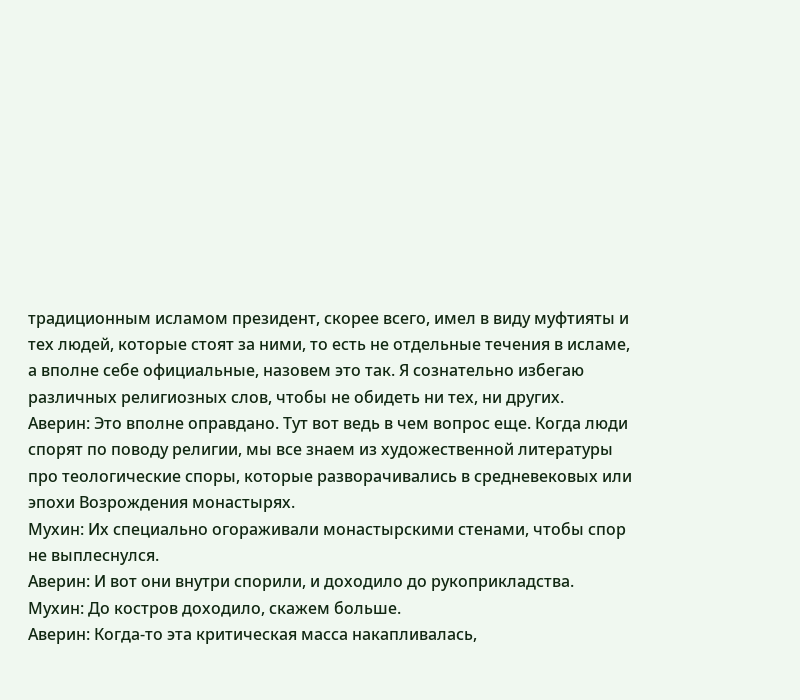традиционным исламом президент, скорее всего, имел в виду муфтияты и тех людей, которые стоят за ними, то есть не отдельные течения в исламе, а вполне себе официальные, назовем это так. Я сознательно избегаю различных религиозных слов, чтобы не обидеть ни тех, ни других.
Аверин: Это вполне оправдано. Тут вот ведь в чем вопрос еще. Когда люди спорят по поводу религии, мы все знаем из художественной литературы про теологические споры, которые разворачивались в средневековых или эпохи Возрождения монастырях.
Мухин: Их специально огораживали монастырскими стенами, чтобы спор не выплеснулся.
Аверин: И вот они внутри спорили, и доходило до рукоприкладства.
Мухин: До костров доходило, скажем больше.
Аверин: Когда-то эта критическая масса накапливалась,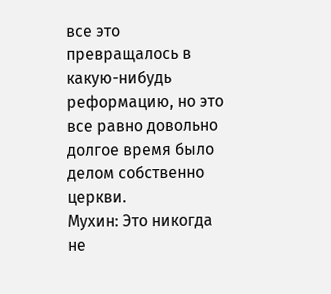все это превращалось в какую-нибудь реформацию, но это все равно довольно долгое время было делом собственно церкви.
Мухин: Это никогда не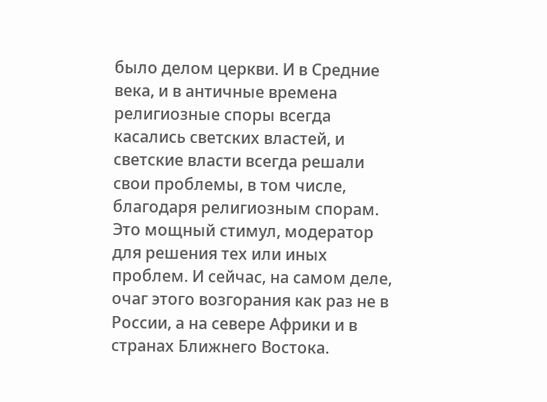было делом церкви. И в Средние века, и в античные времена религиозные споры всегда касались светских властей, и светские власти всегда решали свои проблемы, в том числе, благодаря религиозным спорам. Это мощный стимул, модератор для решения тех или иных проблем. И сейчас, на самом деле, очаг этого возгорания как раз не в России, а на севере Африки и в странах Ближнего Востока.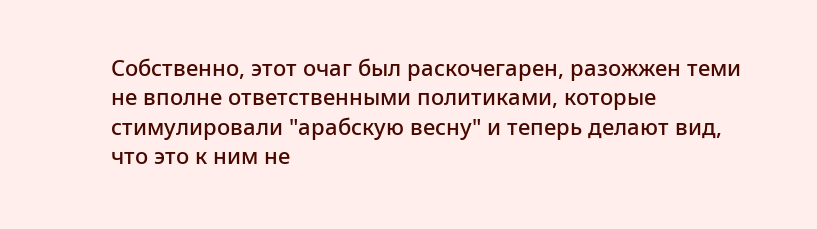Собственно, этот очаг был раскочегарен, разожжен теми не вполне ответственными политиками, которые стимулировали "арабскую весну" и теперь делают вид, что это к ним не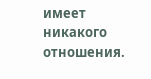имеет никакого отношения.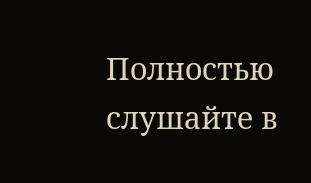Полностью слушайте в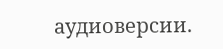аудиоверсии.